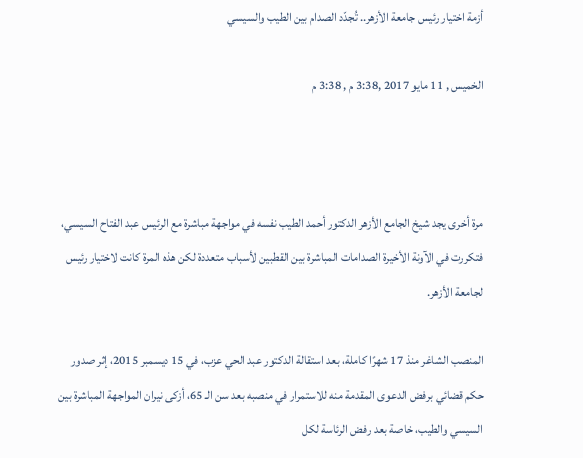أزمة اختيار رئيس جامعة الأزهر.. تُجدّد الصدام بين الطيب والسيسي

الخميس , 11 مايو 2017 ,3:38 م , 3:38 م



مرة أخرى يجد شيخ الجامع الأزهر الدكتور أحمد الطيب نفسه في مواجهة مباشرة مع الرئيس عبد الفتاح السيسي، فتكررت في الآونة الأخيرة الصدامات المباشرة بين القطبين لأسباب متعددة لكن هذه المرة كانت لاختيار رئيس لجامعة الأزهر.

المنصب الشاغر منذ 17 شهرًا كاملة، بعد استقالة الدكتور عبد الحي عزب، في 15 ديسمبر 2015، إثر صدور حكم قضائي برفض الدعوى المقدمة منه للاستمرار في منصبه بعد سن الـ 65، أزكى نيران المواجهة المباشرة بين السيسي والطيب، خاصة بعد رفض الرئاسة لكل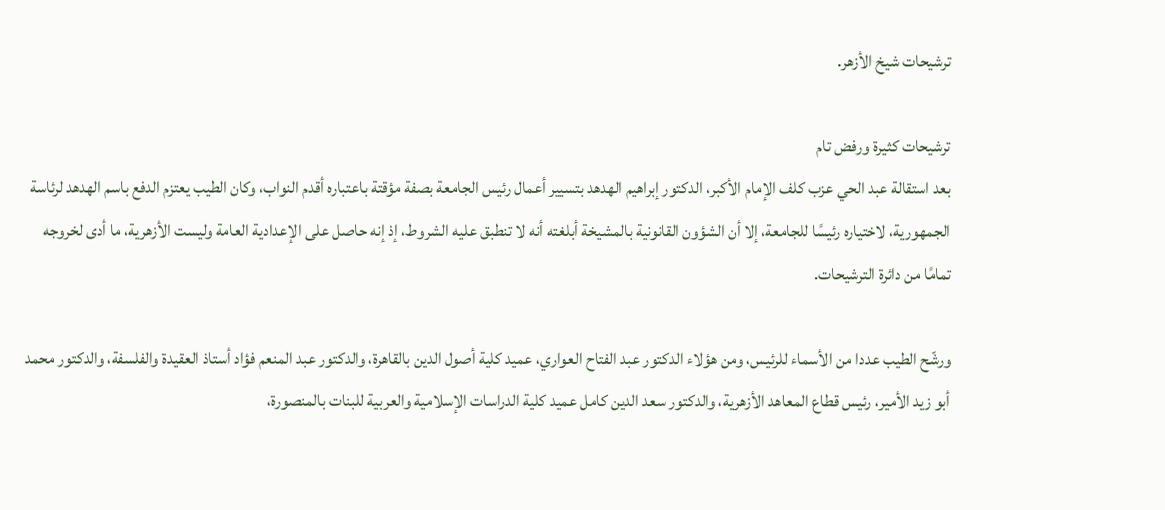ترشيحات شيخ الأزهر.

ترشيحات كثيرة ورفض تام
بعد استقالة عبد الحي عزب كلف الإمام الأكبر، الدكتور إبراهيم الهدهد بتسيير أعمال رئيس الجامعة بصفة مؤقتة باعتباره أقدم النواب، وكان الطيب يعتزم الدفع باسم الهدهد لرئاسة الجمهورية، لاختياره رئيسًا للجامعة، إلا أن الشؤون القانونية بالمشيخة أبلغته أنه لا تنطبق عليه الشروط، إذ إنه حاصل على الإعدادية العامة وليست الأزهرية، ما أدى لخروجه تمامًا من دائرة الترشيحات.

ورشّح الطيب عددا من الأسماء للرئيس، ومن هؤلاء الدكتور عبد الفتاح العواري، عميد كلية أصول الدين بالقاهرة، والدكتور عبد المنعم فؤاد أستاذ العقيدة والفلسفة، والدكتور محمد أبو زيد الأمير، رئيس قطاع المعاهد الأزهرية، والدكتور سعد الدين كامل عميد كلية الدراسات الإسلامية والعربية للبنات بالمنصورة،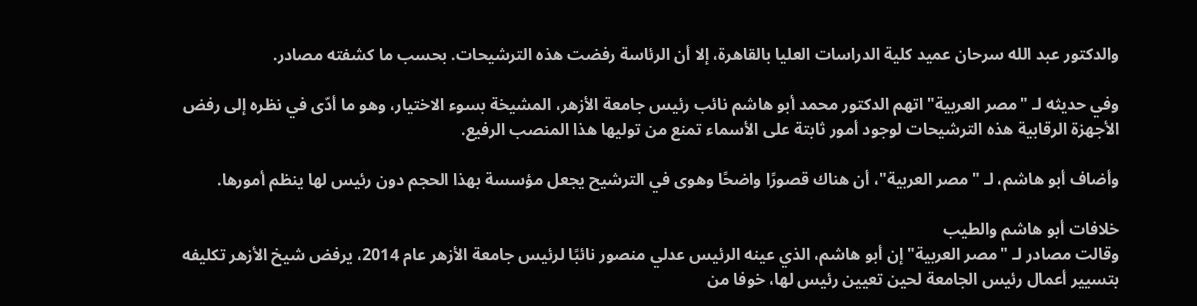والدكتور عبد الله سرحان عميد كلية الدراسات العليا بالقاهرة، إلا أن الرئاسة رفضت هذه الترشيحات. بحسب ما كشفته مصادر.

وفي حديثه لـ "مصر العربية" اتهم الدكتور محمد أبو هاشم نائب رئيس جامعة الأزهر، المشيخة بسوء الاختيار، وهو ما أدّى في نظره إلى رفض الأجهزة الرقابية هذه الترشيحات لوجود أمور ثابتة على الأسماء تمنع من توليها هذا المنصب الرفيع.

وأضاف أبو هاشم، لـ "مصر العربية"، أن هناك قصورًا واضحًا وهوى في الترشيح يجعل مؤسسة بهذا الحجم دون رئيس لها ينظم أمورها.

خلافات أبو هاشم والطيب
وقالت مصادر لـ "مصر العربية" إن أبو هاشم، الذي عينه الرئيس عدلي منصور نائبًا لرئيس جامعة الأزهر عام 2014، يرفض شيخ الأزهر تكليفه بتسيير أعمال رئيس الجامعة لحين تعيين رئيس لها، خوفا من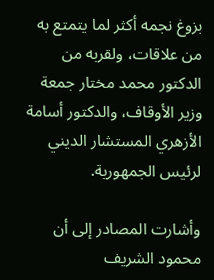بزوغ نجمه أكثر لما يتمتع به من علاقات، ولقربه من الدكتور محمد مختار جمعة وزير الأوقاف، والدكتور أسامة الأزهري المستشار الديني لرئيس الجمهورية.

وأشارت المصادر إلى أن محمود الشريف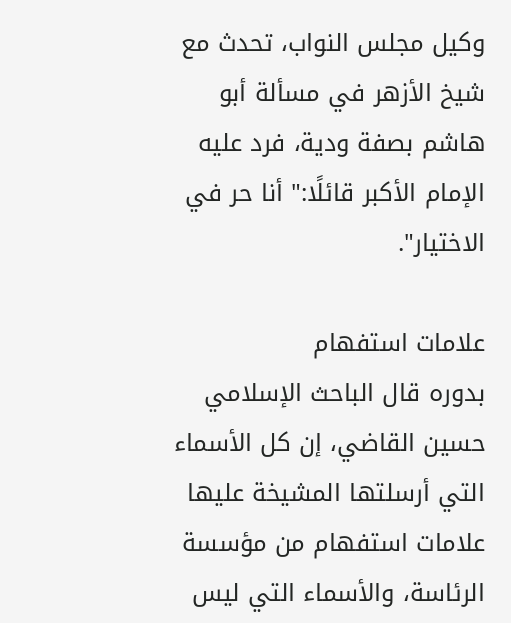وكيل مجلس النواب، تحدث مع شيخ الأزهر في مسألة أبو هاشم بصفة ودية، فرد عليه الإمام الأكبر قائلًا:" أنا حر في الاختيار".

علامات استفهام
بدوره قال الباحث الإسلامي حسين القاضي، إن كل الأسماء التي أرسلتها المشيخة عليها علامات استفهام من مؤسسة الرئاسة، والأسماء التي ليس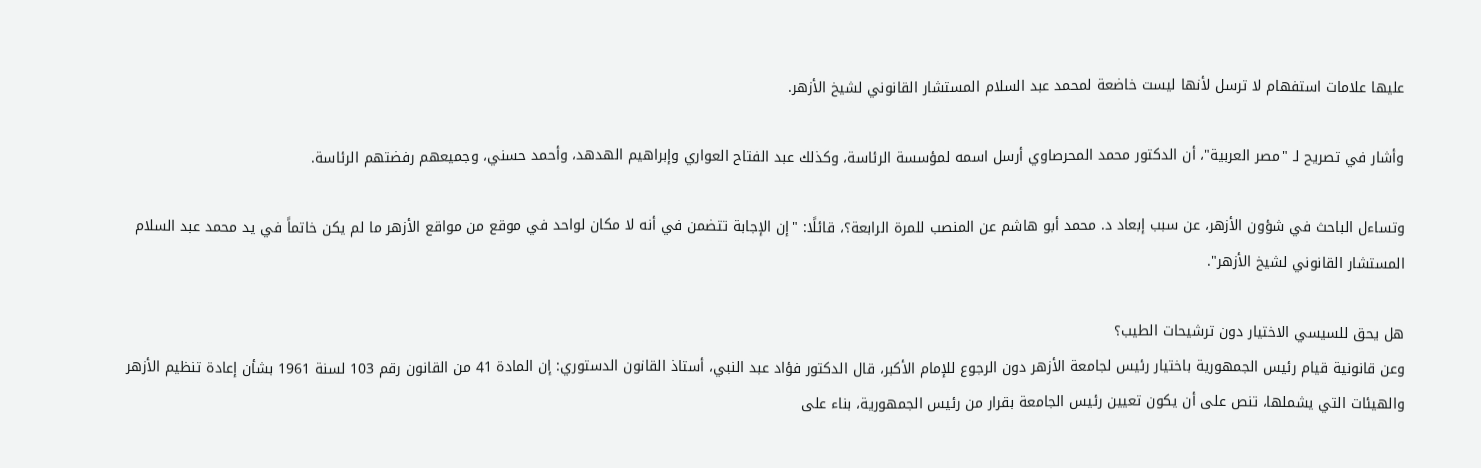عليها علامات استفهام لا ترسل لأنها ليست خاضعة لمحمد عبد السلام المستشار القانوني لشيخ الأزهر.

وأشار في تصريح لـ "مصر العربية"، أن الدكتور محمد المحرصاوي أرسل اسمه لمؤسسة الرئاسة، وكذلك عبد الفتاح العواري وإبراهيم الهدهد، وأحمد حسني، وجميعهم رفضتهم الرئاسة.

وتساءل الباحث في شؤون الأزهر، عن سبب إبعاد د. محمد أبو هاشم عن المنصب للمرة الرابعة؟، قائلًا: "إن الإجابة تتضمن في أنه لا مكان لواحد في موقع من مواقع الأزهر ما لم يكن خاتماً في يد محمد عبد السلام المستشار القانوني لشيخ الأزهر".

هل يحق للسيسي الاختيار دون ترشيحات الطيب؟
وعن قانونية قيام رئيس الجمهورية باختيار رئيس لجامعة الأزهر دون الرجوع للإمام الأكبر، قال الدكتور فؤاد عبد النبي، أستاذ القانون الدستوري: إن المادة 41 من القانون رقم 103 لسنة 1961 بشأن إعادة تنظيم الأزهر والهيئات التي يشملها، تنص على أن يكون تعيين رئيس الجامعة بقرار من رئيس الجمهورية، بناء على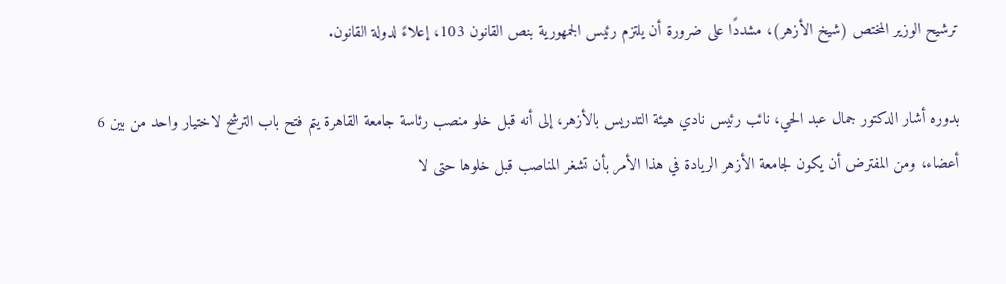ترشيح الوزير المختص (شيخ الأزهر)، مشددًا على ضرورة أن يلتزم رئيس الجمهورية بنص القانون 103، إعلاءً لدولة القانون.

بدوره أشار الدكتور جمال عبد الحي، نائب رئيس نادي هيئة التدريس بالأزهر، إلى أنه قبل خلو منصب رئاسة جامعة القاهرة يتم فتح باب الترشح لاختيار واحد من بين 6 أعضاء، ومن المفترض أن يكون لجامعة الأزهر الريادة في هذا الأمر بأن تشغر المناصب قبل خلوها حتى لا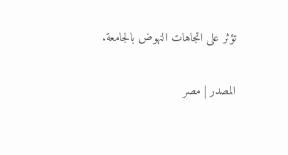تؤثر على اتجاهات النهوض بالجامعة.

المصدر | مصر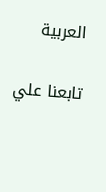العربية

تابعنا علي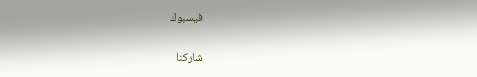فيسبوك

شاركنا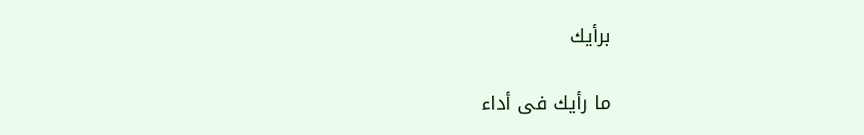برأيك

ما رأيك فى أداء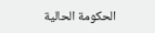الحكومة الحالية